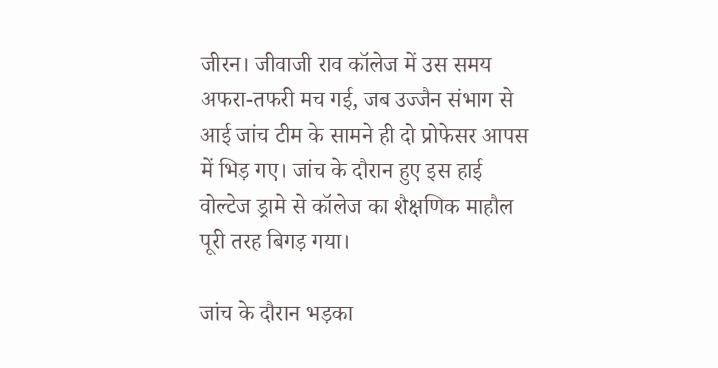जीरन। जीवाजी राव कॉलेज में उस समय अफरा-तफरी मच गई, जब उज्जैन संभाग से आई जांच टीम के सामने ही दो प्रोफेसर आपस में भिड़ गए। जांच के दौरान हुए इस हाई वोल्टेज ड्रामे से कॉलेज का शैक्षणिक माहौल पूरी तरह बिगड़ गया।

जांच के दौरान भड़का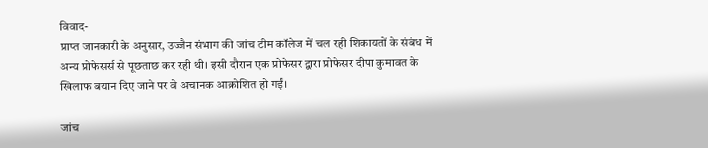विवाद-
प्राप्त जानकारी के अनुसार, उज्जैन संभाग की जांच टीम कॉलेज में चल रही शिकायतों के संबंध में अन्य प्रोफेसर्स से पूछताछ कर रही थी। इसी दौरान एक प्रोफेसर द्वारा प्रोफेसर दीपा कुमावत के खिलाफ बयान दिए जाने पर वे अचानक आक्रोशित हो गईं।

जांच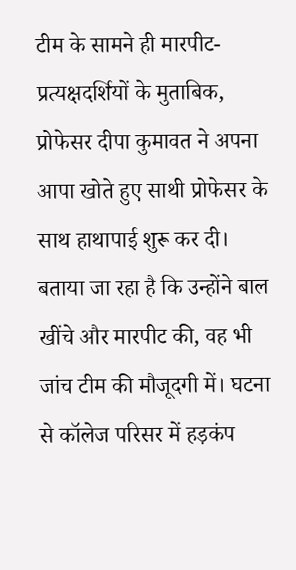टीम के सामने ही मारपीट-
प्रत्यक्षदर्शियों के मुताबिक, प्रोफेसर दीपा कुमावत ने अपना आपा खोते हुए साथी प्रोफेसर के साथ हाथापाई शुरू कर दी। बताया जा रहा है कि उन्होंने बाल खींचे और मारपीट की, वह भी जांच टीम की मौजूदगी में। घटना से कॉलेज परिसर में हड़कंप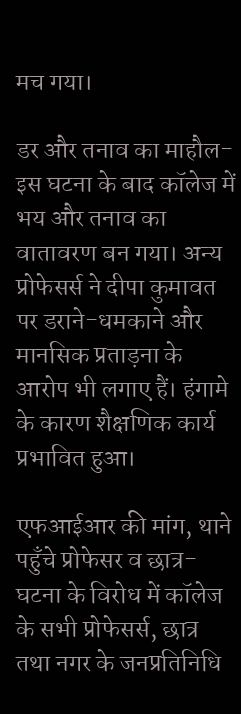मच गया।

डर और तनाव का माहौल-
इस घटना के बाद कॉलेज में भय और तनाव का वातावरण बन गया। अन्य प्रोफेसर्स ने दीपा कुमावत पर डराने-धमकाने और मानसिक प्रताड़ना के आरोप भी लगाए हैं। हंगामे के कारण शैक्षणिक कार्य प्रभावित हुआ।

एफआईआर की मांग, थाने पहुँचे प्रोफेसर व छात्र-
घटना के विरोध में कॉलेज के सभी प्रोफेसर्स, छात्र तथा नगर के जनप्रतिनिधि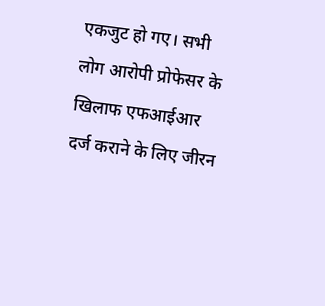एकजुट हो गए। सभी लोग आरोपी प्रोफेसर के खिलाफ एफआईआर दर्ज कराने के लिए जीरन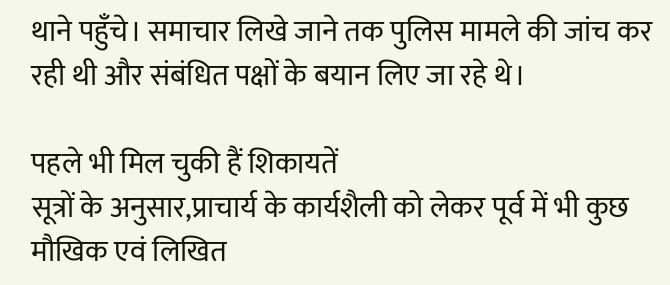थाने पहुँचे। समाचार लिखे जाने तक पुलिस मामले की जांच कर रही थी और संबंधित पक्षों के बयान लिए जा रहे थे।

पहले भी मिल चुकी हैं शिकायतें
सूत्रों के अनुसार,प्राचार्य के कार्यशैली को लेकर पूर्व में भी कुछ मौखिक एवं लिखित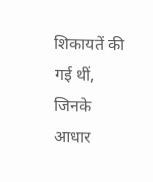शिकायतें की गई थीं, जिनके आधार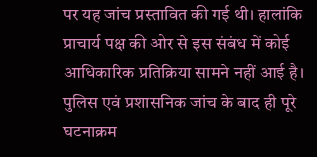पर यह जांच प्रस्तावित की गई थी। हालांकि प्राचार्य पक्ष की ओर से इस संबंध में कोई आधिकारिक प्रतिक्रिया सामने नहीं आई है। पुलिस एवं प्रशासनिक जांच के बाद ही पूरे घटनाक्रम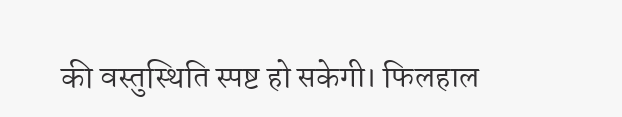की वस्तुस्थिति स्पष्ट हो सकेगी। फिलहाल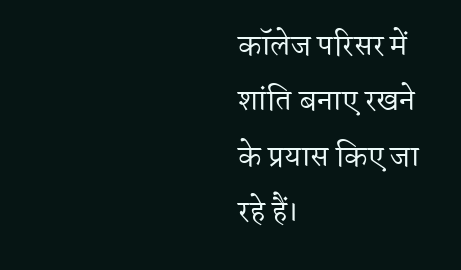कॉलेज परिसर में शांति बनाए रखने के प्रयास किए जा रहे हैं।